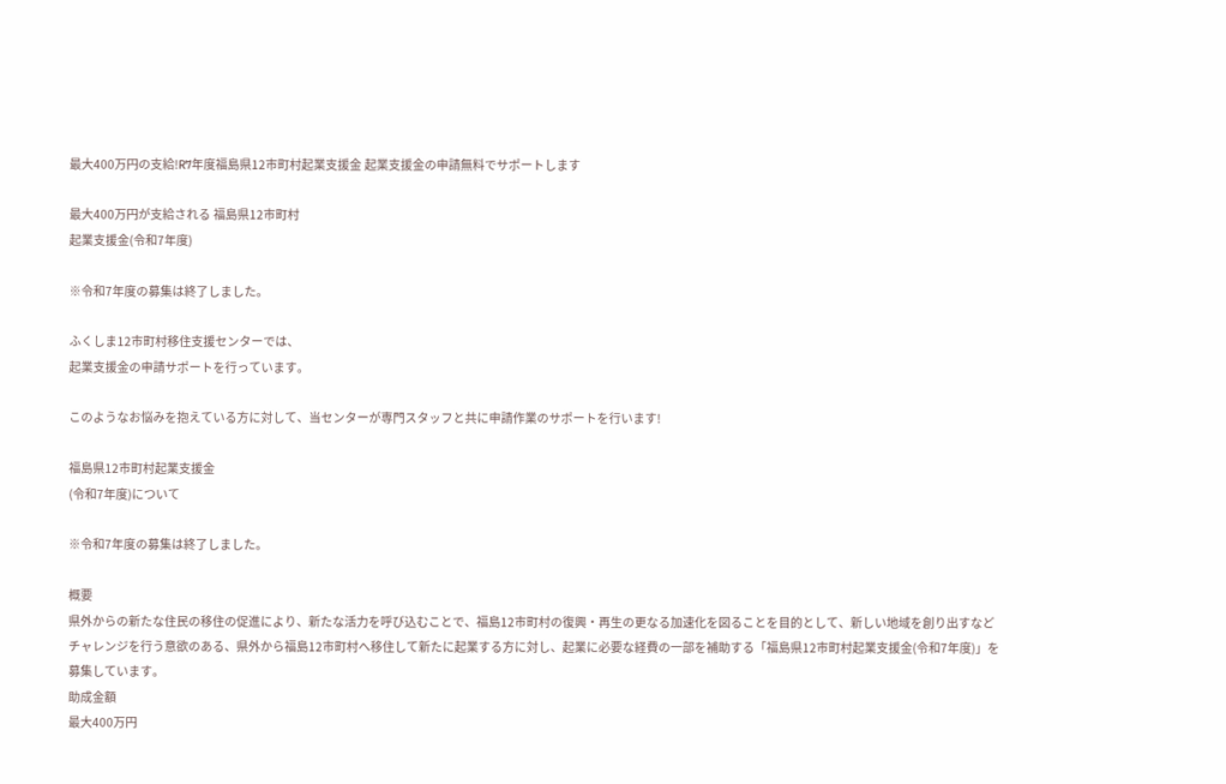最大400万円の支給!R7年度福島県12市町村起業支援金 起業支援金の申請無料でサポートします

最大400万円が支給される 福島県12市町村
起業支援金(令和7年度)

※令和7年度の募集は終了しました。

ふくしま12市町村移住支援センターでは、
起業支援金の申請サポートを行っています。

このようなお悩みを抱えている方に対して、当センターが専門スタッフと共に申請作業のサポートを行います!

福島県12市町村起業支援金
(令和7年度)について

※令和7年度の募集は終了しました。

概要
県外からの新たな住民の移住の促進により、新たな活力を呼び込むことで、福島12市町村の復興・再生の更なる加速化を図ることを目的として、新しい地域を創り出すなどチャレンジを行う意欲のある、県外から福島12市町村へ移住して新たに起業する方に対し、起業に必要な経費の一部を補助する「福島県12市町村起業支援金(令和7年度)」を募集しています。
助成金額
最大400万円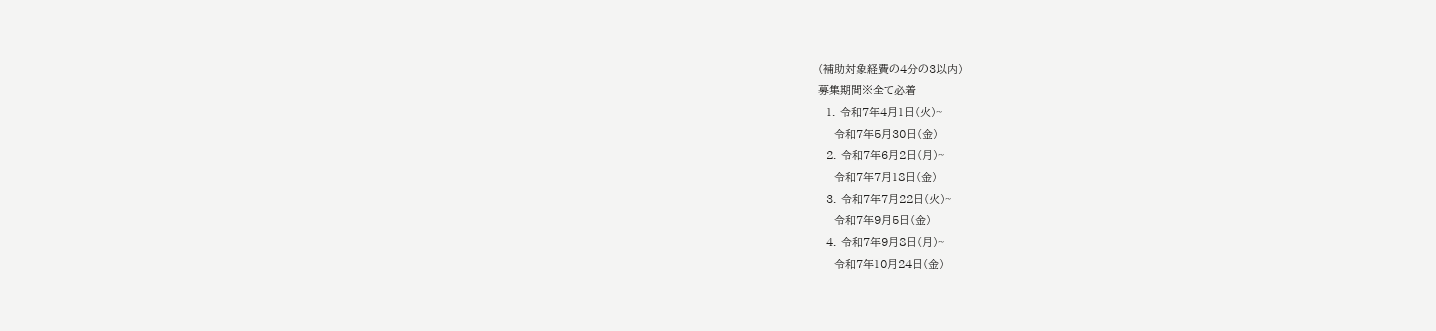(補助対象経費の4分の3以内)
募集期間※全て必着
  1. 令和7年4月1日(火)~
    令和7年5月30日(金)
  2. 令和7年6月2日(月)~
    令和7年7月18日(金)
  3. 令和7年7月22日(火)~
    令和7年9月5日(金)
  4. 令和7年9月8日(月)~
    令和7年10月24日(金)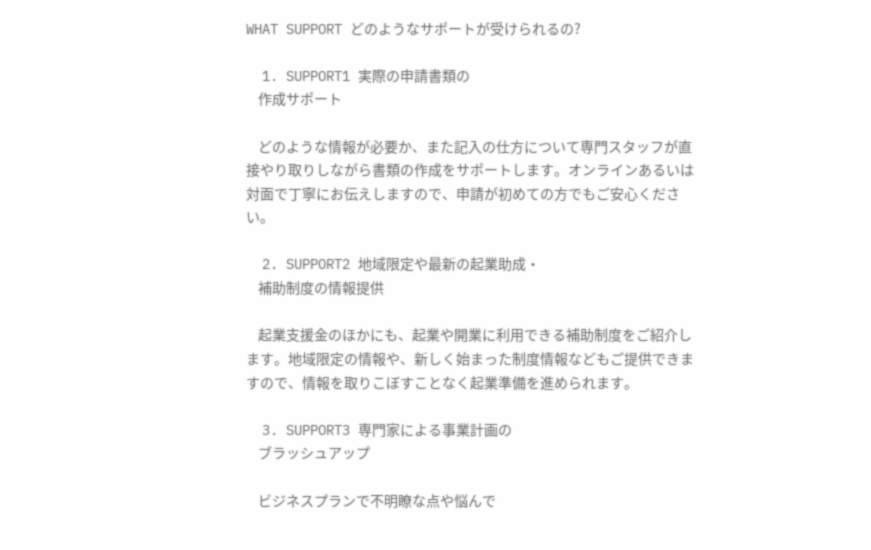WHAT SUPPORT どのようなサポートが受けられるの?

  1. SUPPORT1 実際の申請書類の
    作成サポート

    どのような情報が必要か、また記入の仕方について専門スタッフが直接やり取りしながら書類の作成をサポートします。オンラインあるいは対面で丁寧にお伝えしますので、申請が初めての方でもご安心ください。

  2. SUPPORT2 地域限定や最新の起業助成・
    補助制度の情報提供

    起業支援金のほかにも、起業や開業に利用できる補助制度をご紹介します。地域限定の情報や、新しく始まった制度情報などもご提供できますので、情報を取りこぼすことなく起業準備を進められます。

  3. SUPPORT3 専門家による事業計画の
    ブラッシュアップ

    ビジネスプランで不明瞭な点や悩んで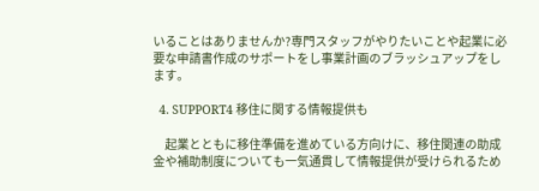いることはありませんか?専門スタッフがやりたいことや起業に必要な申請書作成のサポートをし事業計画のブラッシュアップをします。

  4. SUPPORT4 移住に関する情報提供も

    起業とともに移住準備を進めている方向けに、移住関連の助成金や補助制度についても一気通貫して情報提供が受けられるため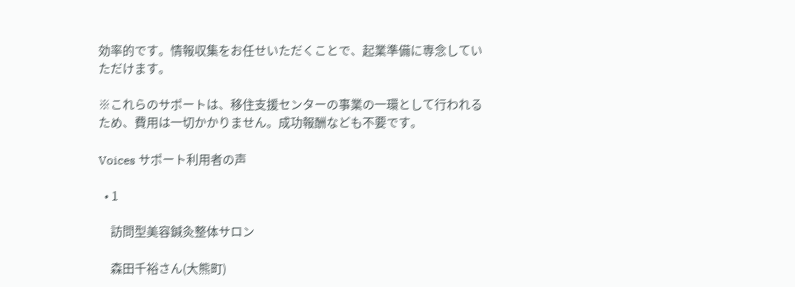効率的です。情報収集をお任せいただくことで、起業準備に専念していただけます。

※これらのサポートは、移住支援センターの事業の一環として行われるため、費用は一切かかりません。成功報酬なども不要です。

Voices サポート利用者の声

  • 1

    訪問型美容鍼灸整体サロン

    森田千裕さん(大熊町)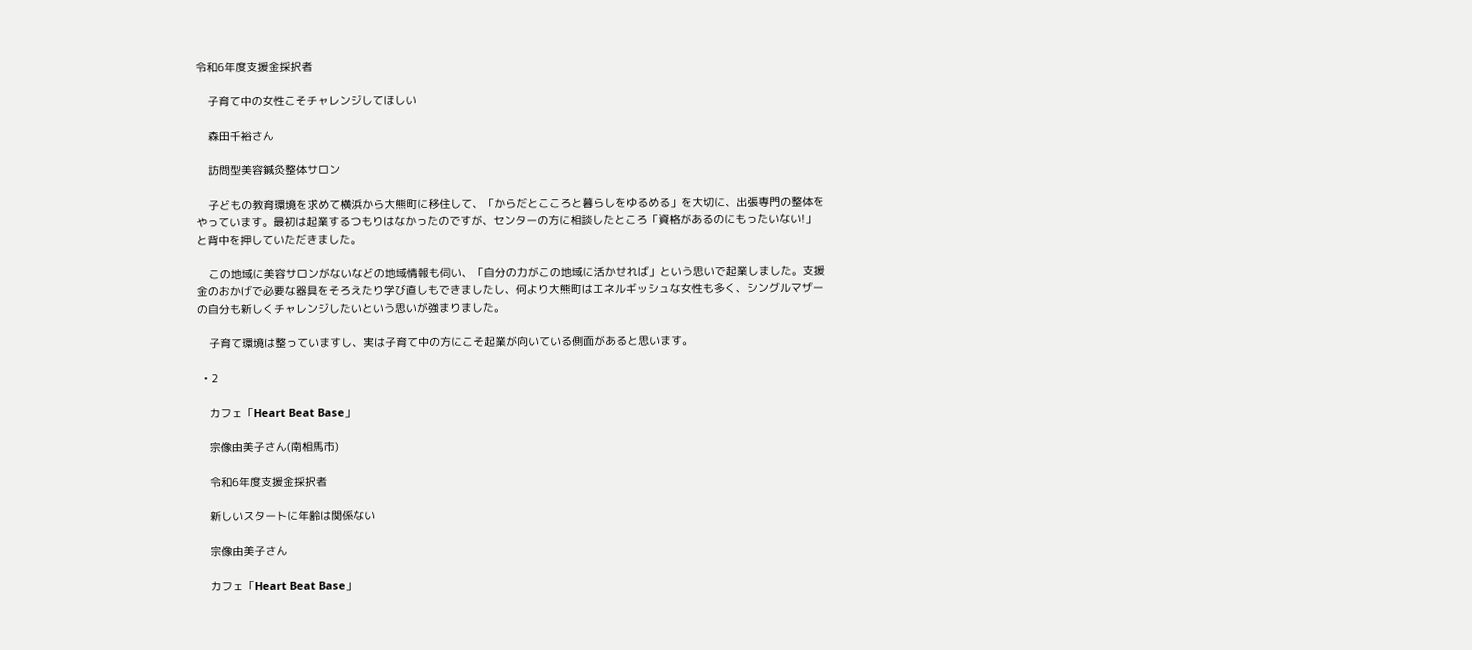令和6年度支援金採択者

    子育て中の女性こそチャレンジしてほしい

    森田千裕さん

    訪問型美容鍼灸整体サロン

    子どもの教育環境を求めて横浜から大熊町に移住して、「からだとこころと暮らしをゆるめる」を大切に、出張専門の整体をやっています。最初は起業するつもりはなかったのですが、センターの方に相談したところ「資格があるのにもったいない!」と背中を押していただきました。

    この地域に美容サロンがないなどの地域情報も伺い、「自分の力がこの地域に活かせれば」という思いで起業しました。支援金のおかげで必要な器具をそろえたり学び直しもできましたし、何より大熊町はエネルギッシュな女性も多く、シングルマザーの自分も新しくチャレンジしたいという思いが強まりました。

    子育て環境は整っていますし、実は子育て中の方にこそ起業が向いている側面があると思います。

  • 2

    カフェ「Heart Beat Base」

    宗像由美子さん(南相馬市)

    令和6年度支援金採択者

    新しいスタートに年齢は関係ない

    宗像由美子さん

    カフェ「Heart Beat Base」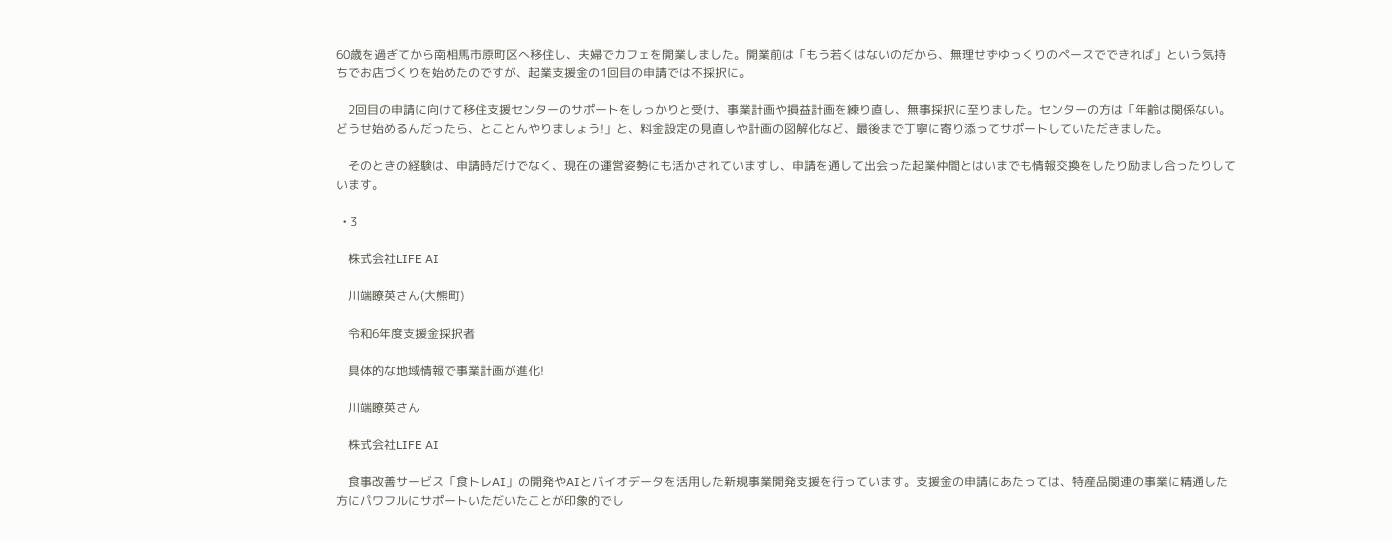60歳を過ぎてから南相馬市原町区へ移住し、夫婦でカフェを開業しました。開業前は「もう若くはないのだから、無理せずゆっくりのペースでできれば」という気持ちでお店づくりを始めたのですが、起業支援金の1回目の申請では不採択に。

    2回目の申請に向けて移住支援センターのサポートをしっかりと受け、事業計画や損益計画を練り直し、無事採択に至りました。センターの方は「年齢は関係ない。どうせ始めるんだったら、とことんやりましょう!」と、料金設定の見直しや計画の図解化など、最後まで丁寧に寄り添ってサポートしていただきました。

    そのときの経験は、申請時だけでなく、現在の運営姿勢にも活かされていますし、申請を通して出会った起業仲間とはいまでも情報交換をしたり励まし合ったりしています。

  • 3

    株式会社LIFE AI

    川端瞭英さん(大熊町)

    令和6年度支援金採択者

    具体的な地域情報で事業計画が進化!

    川端瞭英さん

    株式会社LIFE AI

    食事改善サービス「食トレAI」の開発やAIとバイオデータを活用した新規事業開発支援を行っています。支援金の申請にあたっては、特産品関連の事業に精通した方にパワフルにサポートいただいたことが印象的でし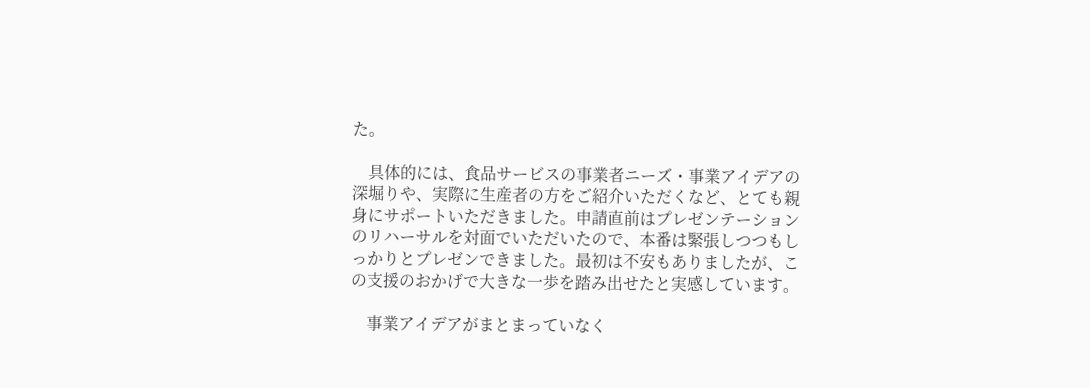た。

    具体的には、食品サービスの事業者ニーズ・事業アイデアの深堀りや、実際に生産者の方をご紹介いただくなど、とても親身にサポートいただきました。申請直前はプレゼンテーションのリハーサルを対面でいただいたので、本番は緊張しつつもしっかりとプレゼンできました。最初は不安もありましたが、この支援のおかげで大きな一歩を踏み出せたと実感しています。

    事業アイデアがまとまっていなく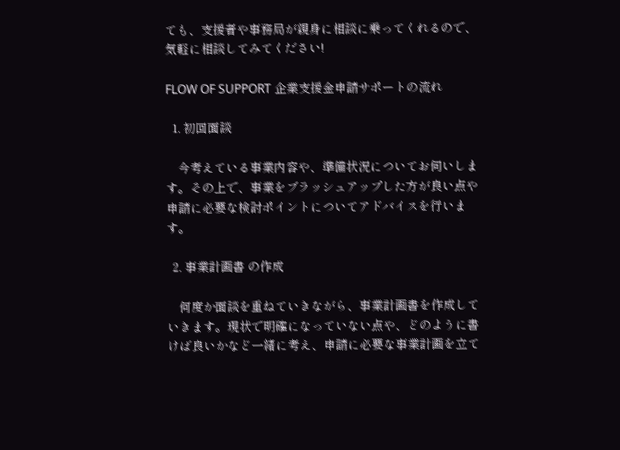ても、支援者や事務局が親身に相談に乗ってくれるので、気軽に相談してみてください!

FLOW OF SUPPORT 企業支援金申請サポートの流れ

  1. 初回面談

    今考えている事業内容や、準備状況についてお伺いします。その上で、事業をブラッシュアップした方が良い点や申請に必要な検討ポイントについてアドバイスを行います。

  2. 事業計画書 の作成

    何度か面談を重ねていきながら、事業計画書を作成していきます。現状で明確になっていない点や、どのように書けば良いかなど一緒に考え、申請に必要な事業計画を立て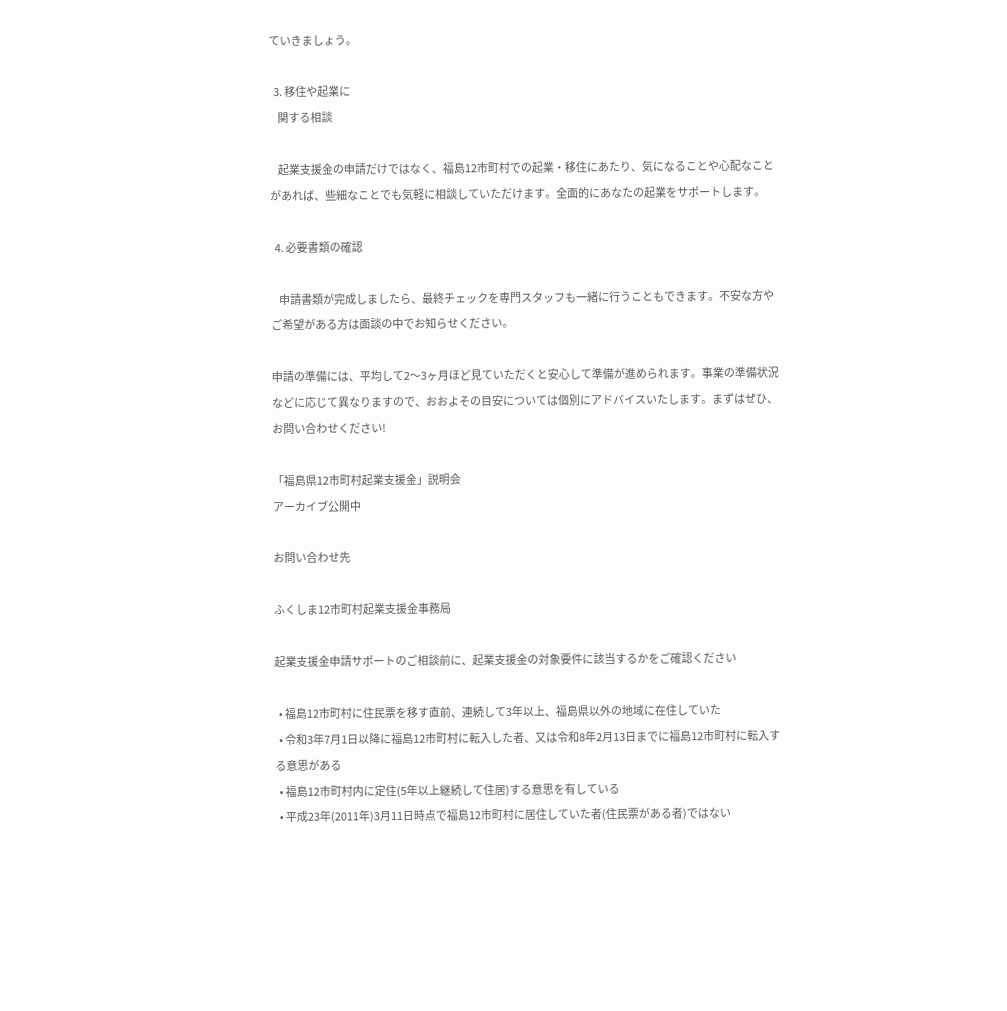ていきましょう。

  3. 移住や起業に
    関する相談

    起業支援金の申請だけではなく、福島12市町村での起業・移住にあたり、気になることや心配なことがあれば、些細なことでも気軽に相談していただけます。全面的にあなたの起業をサポートします。

  4. 必要書類の確認

    申請書類が完成しましたら、最終チェックを専門スタッフも一緒に行うこともできます。不安な方やご希望がある方は面談の中でお知らせください。

申請の準備には、平均して2〜3ヶ月ほど見ていただくと安心して準備が進められます。事業の準備状況などに応じて異なりますので、おおよその目安については個別にアドバイスいたします。まずはぜひ、お問い合わせください!

「福島県12市町村起業支援金」説明会
アーカイブ公開中

お問い合わせ先

ふくしま12市町村起業支援金事務局

起業支援金申請サポートのご相談前に、起業支援金の対象要件に該当するかをご確認ください

  • 福島12市町村に住民票を移す直前、連続して3年以上、福島県以外の地域に在住していた
  • 令和3年7月1日以降に福島12市町村に転入した者、又は令和8年2月13日までに福島12市町村に転入する意思がある
  • 福島12市町村内に定住(5年以上継続して住居)する意思を有している
  • 平成23年(2011年)3月11日時点で福島12市町村に居住していた者(住民票がある者)ではない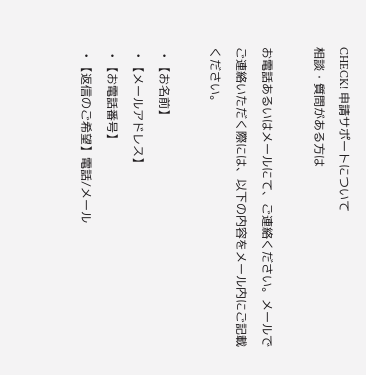CHECK! 申請サポートについて
相談・質問がある方は

お電話あるいはメールにて、ご連絡ください。メールでご連絡いただく際には、以下の内容をメール内にご記載ください。

  • 【お名前】
  • 【メールアドレス】
  • 【お電話番号】
  • 【返信のご希望】電話/メール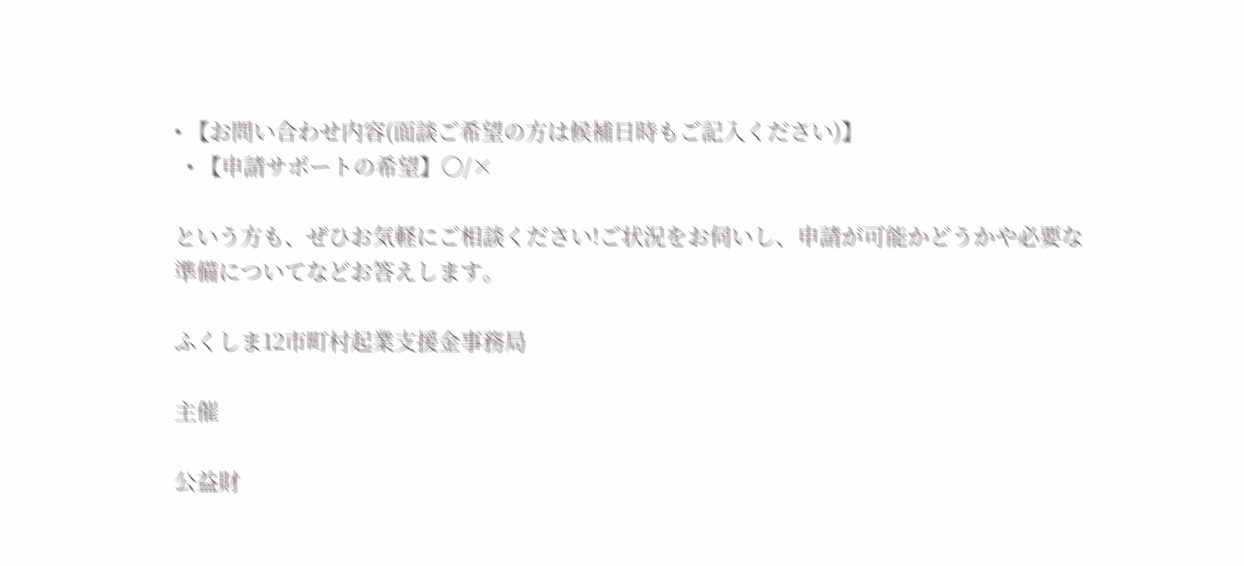• 【お問い合わせ内容(面談ご希望の方は候補日時もご記入ください)】
  • 【申請サポートの希望】〇/×

という方も、ぜひお気軽にご相談ください!ご状況をお伺いし、申請が可能かどうかや必要な準備についてなどお答えします。

ふくしま12市町村起業支援金事務局

主催

公益財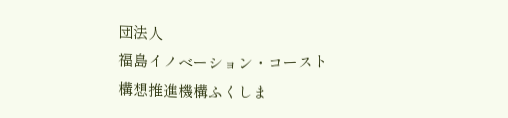団法人
福島イノベーション・コースト
構想推進機構ふくしま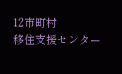12市町村
移住支援センター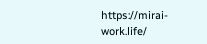https://mirai-work.life/